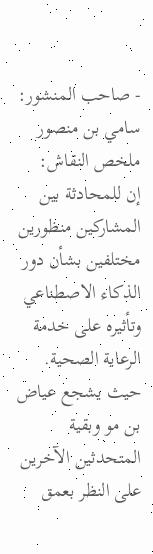- صاحب المنشور: سامي بن منصور
ملخص النقاش:
إن للمحادثة بين المشاركين منظورين مختلفين بشأن دور الذكاء الاصطناعي وتأثيره على خدمة الرعاية الصحية. حيث يشجع عياض بن مو وبقية المتحدثين الآخرين على النظر بعمق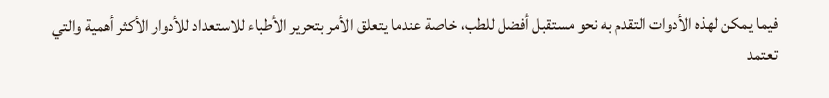فيما يمكن لهذه الأدوات التقدم به نحو مستقبل أفضل للطب، خاصة عندما يتعلق الأمر بتحرير الأطباء للاستعداد للأدوار الأكثر أهمية والتي تعتمد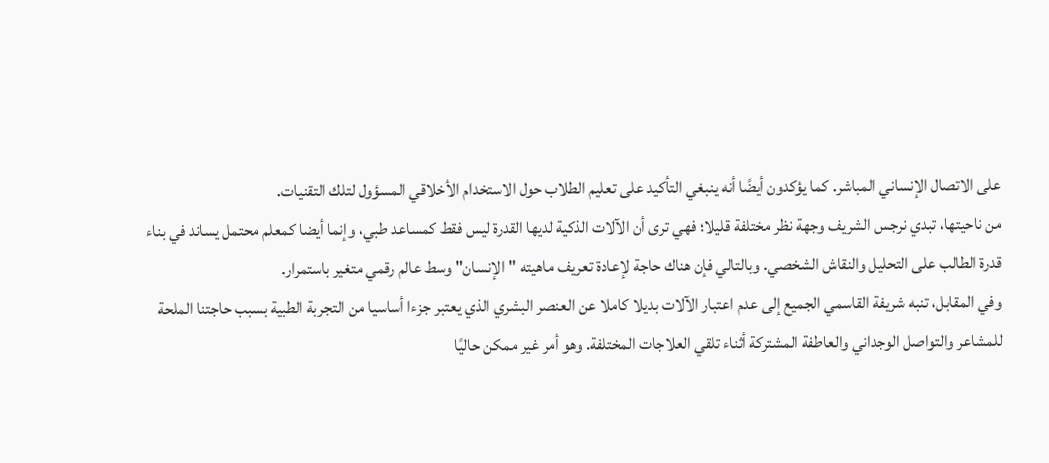على الاتصال الإنساني المباشر. كما يؤكدون أيضًا أنه ينبغي التأكيد على تعليم الطلاب حول الاستخدام الأخلاقي المسؤول لتلك التقنيات.
من ناحيتها، تبدي نرجس الشريف وجهة نظر مختلفة قليلا؛ فهي ترى أن الآلات الذكية لديها القدرة ليس فقط كمساعد طبي، وإنما أيضا كمعلم محتمل يساند في بناء قدرة الطالب على التحليل والنقاش الشخصي. وبالتالي فإن هناك حاجة لإعادة تعريف ماهيته "الإنسان" وسط عالم رقمي متغير باستمرار.
وفي المقابل، تنبه شريفة القاسمي الجميع إلى عدم اعتبار الآلات بديلا كاملا عن العنصر البشري الذي يعتبر جزءا أساسيا من التجربة الطبية بسبب حاجتنا الملحة للمشاعر والتواصل الوجداني والعاطفة المشتركة أثناء تلقي العلاجات المختلفة. وهو أمر غير ممكن حاليًا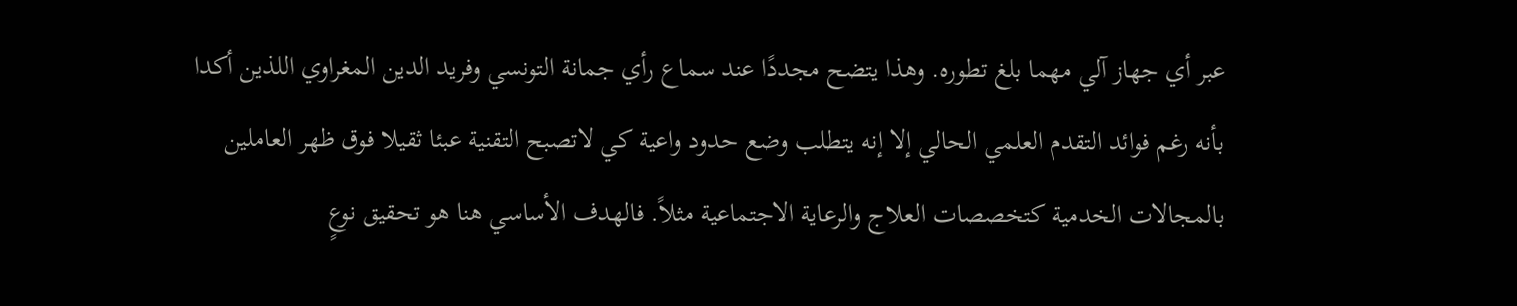عبر أي جهاز آلي مهما بلغ تطوره. وهذا يتضح مجددًا عند سماع رأي جمانة التونسي وفريد الدين المغراوي اللذين أكدا بأنه رغم فوائد التقدم العلمي الحالي إلا إنه يتطلب وضع حدود واعية كي لاتصبح التقنية عبئا ثقيلا فوق ظهر العاملين بالمجالات الخدمية كتخصصات العلاج والرعاية الاجتماعية مثلاً. فالهدف الأساسي هنا هو تحقيق نوعٍ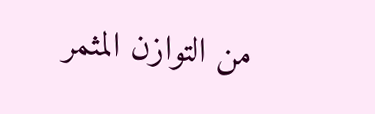من التوازن المثمر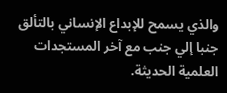والذي يسمح للإبداع الإنساني بالتألق جنبا إلي جنب مع آخر المستجدات العلمية الحديثة.